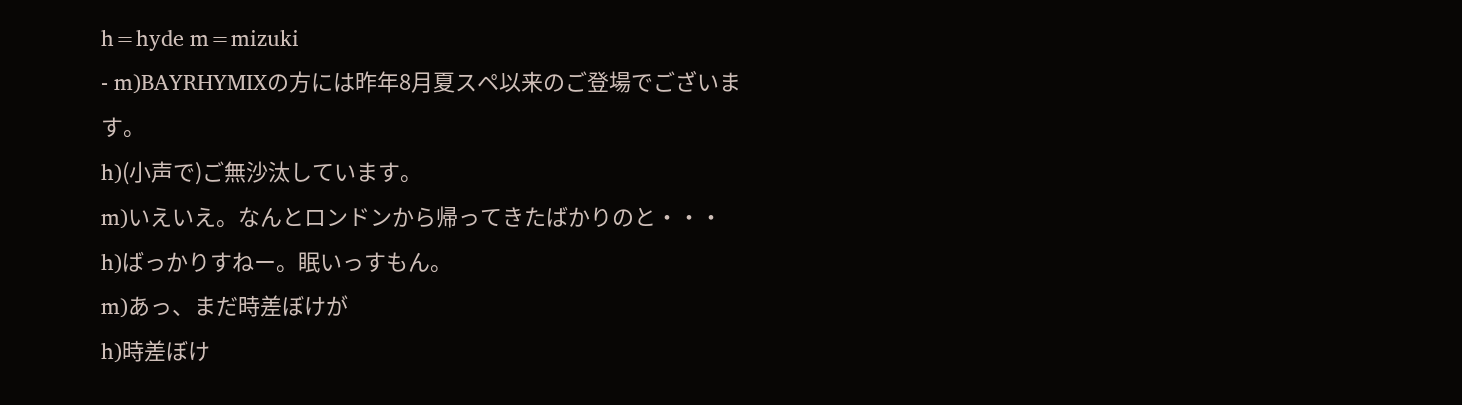h=hyde m=mizuki
- m)BAYRHYMIXの方には昨年8月夏スペ以来のご登場でございます。
h)(小声で)ご無沙汰しています。
m)いえいえ。なんとロンドンから帰ってきたばかりのと・・・
h)ばっかりすねー。眠いっすもん。
m)あっ、まだ時差ぼけが
h)時差ぼけ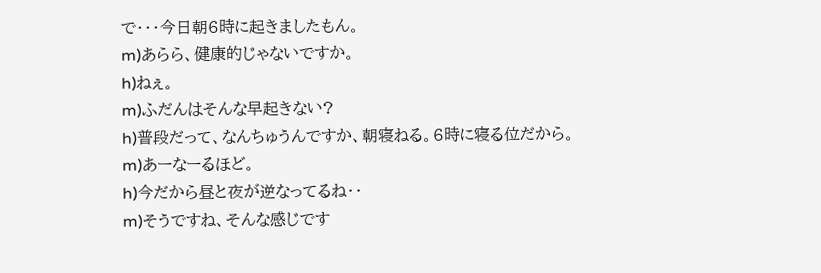で・・・今日朝6時に起きましたもん。
m)あらら、健康的じゃないですか。
h)ねぇ。
m)ふだんはそんな早起きない?
h)普段だって、なんちゅうんですか、朝寝ねる。6時に寝る位だから。
m)あーなーるほど。
h)今だから昼と夜が逆なってるね・・
m)そうですね、そんな感じです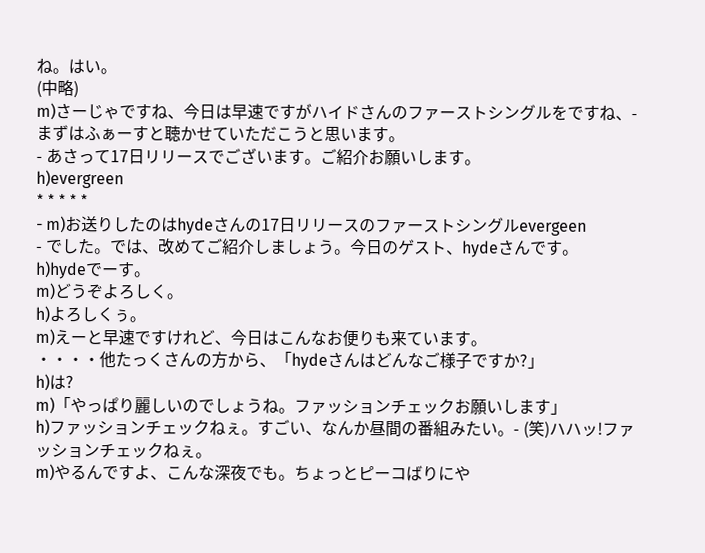ね。はい。
(中略)
m)さーじゃですね、今日は早速ですがハイドさんのファーストシングルをですね、- まずはふぁーすと聴かせていただこうと思います。
- あさって17日リリースでございます。ご紹介お願いします。
h)evergreen
* * * * *
- m)お送りしたのはhydeさんの17日リリースのファーストシングルevergeen
- でした。では、改めてご紹介しましょう。今日のゲスト、hydeさんです。
h)hydeでーす。
m)どうぞよろしく。
h)よろしくぅ。
m)えーと早速ですけれど、今日はこんなお便りも来ています。
・・・・他たっくさんの方から、「hydeさんはどんなご様子ですか?」
h)は?
m)「やっぱり麗しいのでしょうね。ファッションチェックお願いします」
h)ファッションチェックねぇ。すごい、なんか昼間の番組みたい。- (笑)ハハッ!ファッションチェックねぇ。
m)やるんですよ、こんな深夜でも。ちょっとピーコばりにや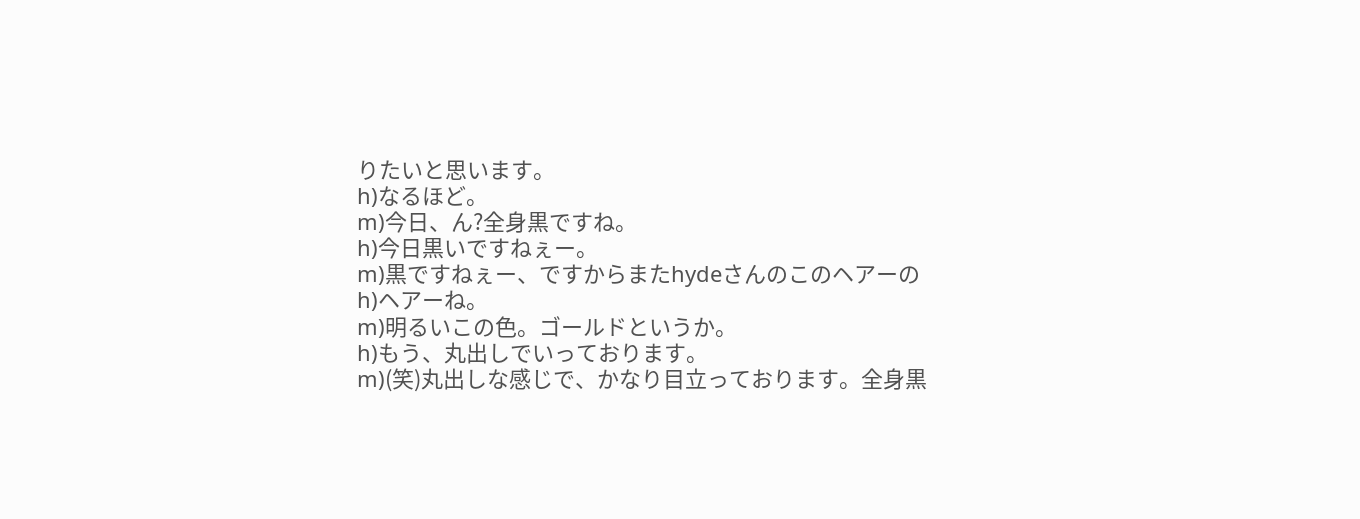りたいと思います。
h)なるほど。
m)今日、ん?全身黒ですね。
h)今日黒いですねぇー。
m)黒ですねぇー、ですからまたhydeさんのこのヘアーの
h)ヘアーね。
m)明るいこの色。ゴールドというか。
h)もう、丸出しでいっております。
m)(笑)丸出しな感じで、かなり目立っております。全身黒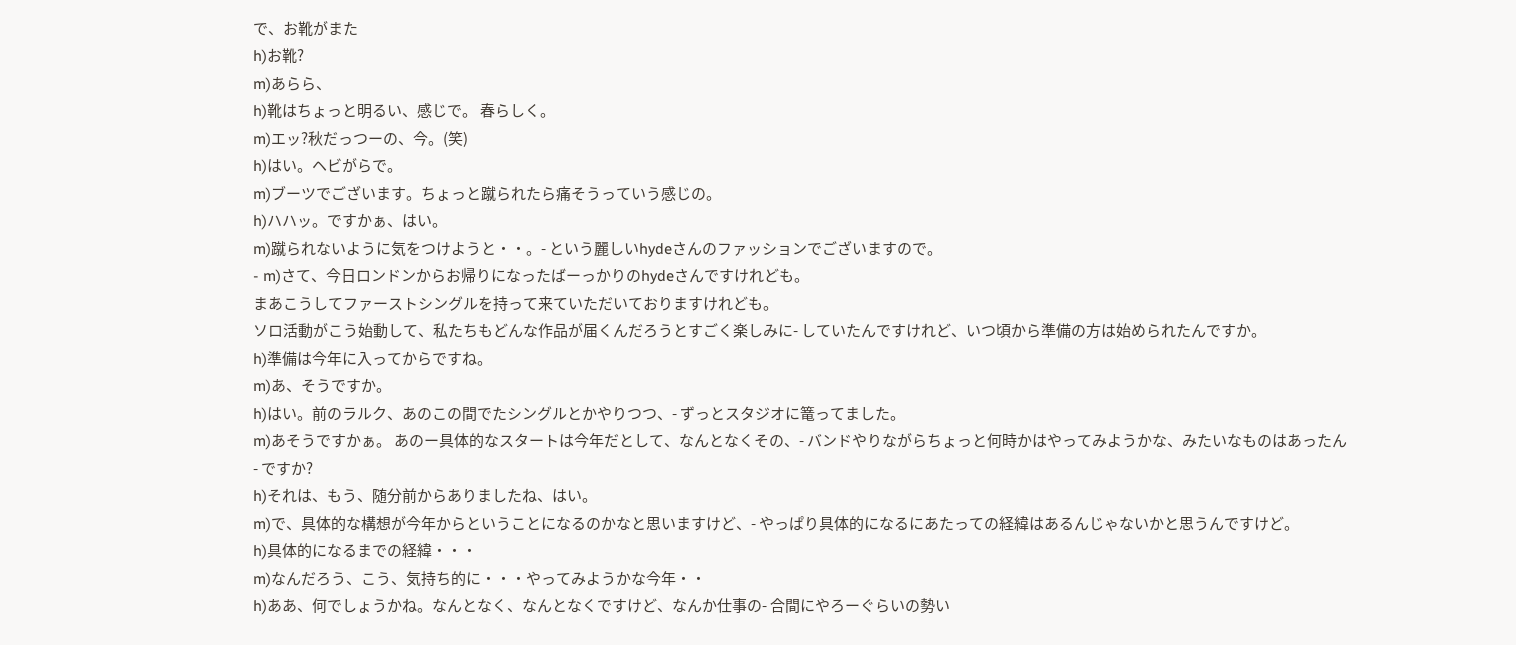で、お靴がまた
h)お靴?
m)あらら、
h)靴はちょっと明るい、感じで。 春らしく。
m)エッ?秋だっつーの、今。(笑)
h)はい。ヘビがらで。
m)ブーツでございます。ちょっと蹴られたら痛そうっていう感じの。
h)ハハッ。ですかぁ、はい。
m)蹴られないように気をつけようと・・。- という麗しいhydeさんのファッションでございますので。
- m)さて、今日ロンドンからお帰りになったばーっかりのhydeさんですけれども。
まあこうしてファーストシングルを持って来ていただいておりますけれども。
ソロ活動がこう始動して、私たちもどんな作品が届くんだろうとすごく楽しみに- していたんですけれど、いつ頃から準備の方は始められたんですか。
h)準備は今年に入ってからですね。
m)あ、そうですか。
h)はい。前のラルク、あのこの間でたシングルとかやりつつ、- ずっとスタジオに篭ってました。
m)あそうですかぁ。 あのー具体的なスタートは今年だとして、なんとなくその、- バンドやりながらちょっと何時かはやってみようかな、みたいなものはあったん
- ですか?
h)それは、もう、随分前からありましたね、はい。
m)で、具体的な構想が今年からということになるのかなと思いますけど、- やっぱり具体的になるにあたっての経緯はあるんじゃないかと思うんですけど。
h)具体的になるまでの経緯・・・
m)なんだろう、こう、気持ち的に・・・やってみようかな今年・・
h)ああ、何でしょうかね。なんとなく、なんとなくですけど、なんか仕事の- 合間にやろーぐらいの勢い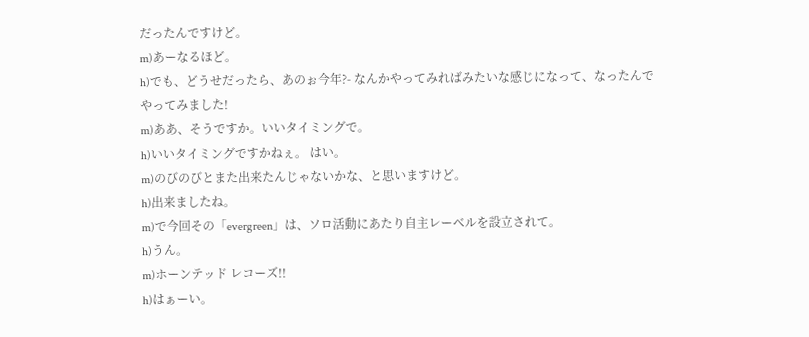だったんですけど。
m)あーなるほど。
h)でも、どうせだったら、あのぉ今年?- なんかやってみればみたいな感じになって、なったんでやってみました!
m)ああ、そうですか。いいタイミングで。
h)いいタイミングですかねぇ。 はい。
m)のびのびとまた出来たんじゃないかな、と思いますけど。
h)出来ましたね。
m)で今回その「evergreen」は、ソロ活動にあたり自主レーベルを設立されて。
h)うん。
m)ホーンテッド レコーズ!!
h)はぁーい。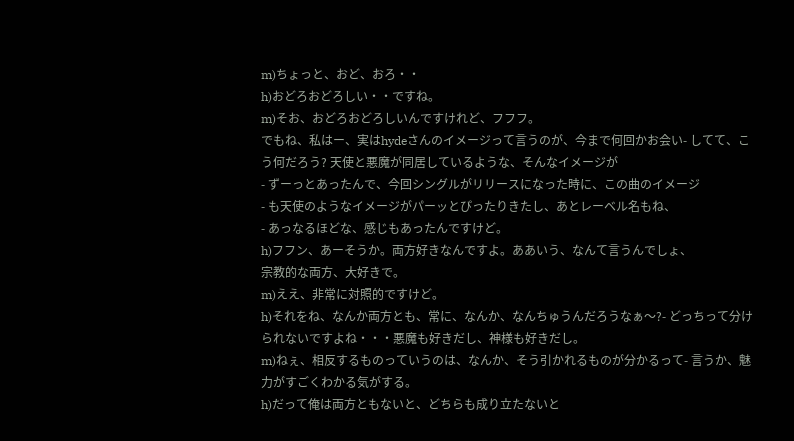m)ちょっと、おど、おろ・・
h)おどろおどろしい・・ですね。
m)そお、おどろおどろしいんですけれど、フフフ。
でもね、私はー、実はhydeさんのイメージって言うのが、今まで何回かお会い- してて、こう何だろう? 天使と悪魔が同居しているような、そんなイメージが
- ずーっとあったんで、今回シングルがリリースになった時に、この曲のイメージ
- も天使のようなイメージがパーッとぴったりきたし、あとレーベル名もね、
- あっなるほどな、感じもあったんですけど。
h)フフン、あーそうか。両方好きなんですよ。ああいう、なんて言うんでしょ、
宗教的な両方、大好きで。
m)ええ、非常に対照的ですけど。
h)それをね、なんか両方とも、常に、なんか、なんちゅうんだろうなぁ〜?- どっちって分けられないですよね・・・悪魔も好きだし、神様も好きだし。
m)ねぇ、相反するものっていうのは、なんか、そう引かれるものが分かるって- 言うか、魅力がすごくわかる気がする。
h)だって俺は両方ともないと、どちらも成り立たないと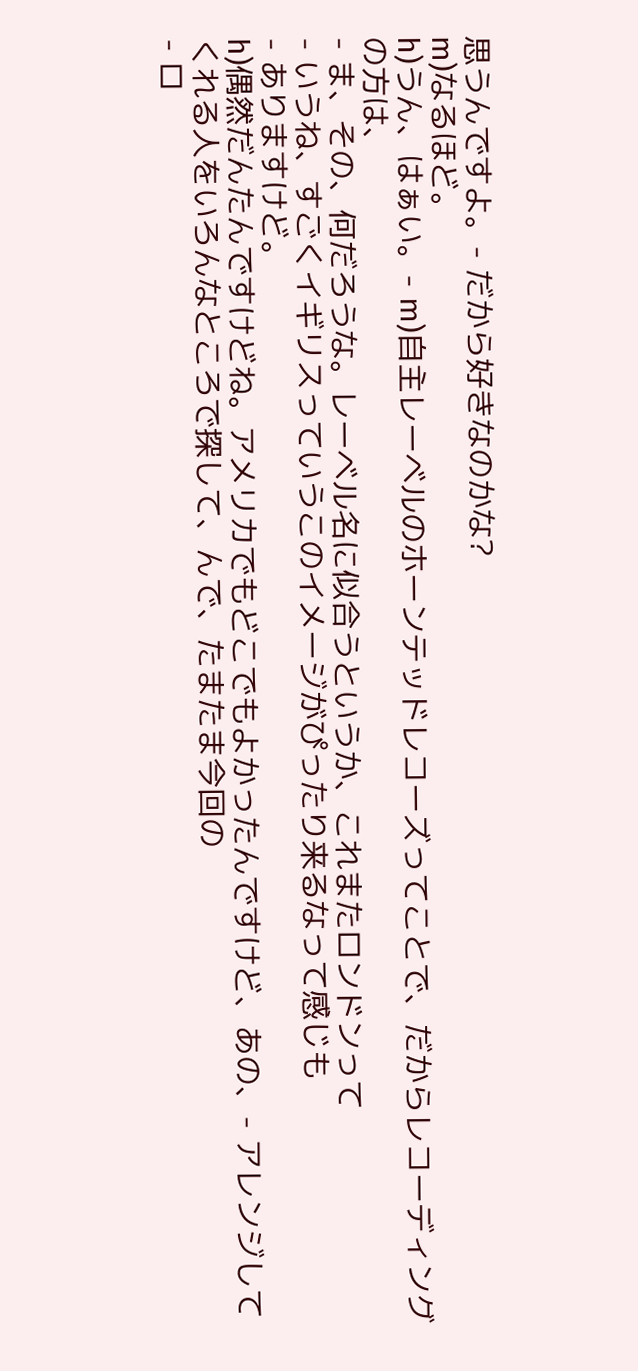思うんですよ。- だから好きなのかな?
m)なるほど。
h)うん、はぁい。- m)自主レーベルのホーンテッドレコーズってことで、だからレコーディングの方は、
- ま、その、何だろうな。レーベル名に似合うというか、これまたロンドンって
- いうね、すごくイギリスっていうこのイメージがぴったり来るなって感じも
- ありますけど。
h)偶然だんたんですけどね。アメリカでもどこでもよかったんですけど、あの、- アレンジしてくれる人をいろんなところで探して、んで、たまたま今回の
- ロ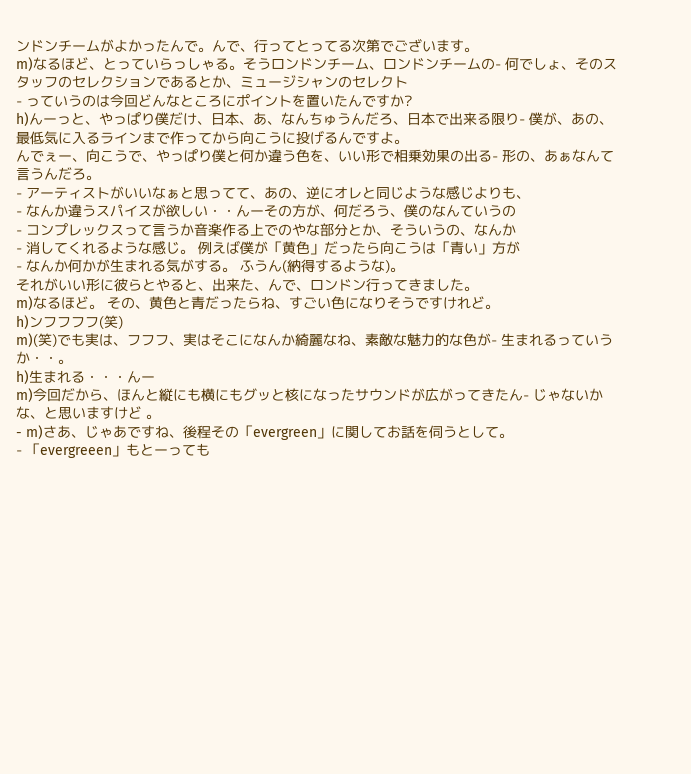ンドンチームがよかったんで。んで、行ってとってる次第でございます。
m)なるほど、とっていらっしゃる。そうロンドンチーム、ロンドンチームの- 何でしょ、そのスタッフのセレクションであるとか、ミュージシャンのセレクト
- っていうのは今回どんなところにポイントを置いたんですか?
h)んーっと、やっぱり僕だけ、日本、あ、なんちゅうんだろ、日本で出来る限り- 僕が、あの、最低気に入るラインまで作ってから向こうに投げるんですよ。
んでぇー、向こうで、やっぱり僕と何か違う色を、いい形で相乗効果の出る- 形の、あぁなんて言うんだろ。
- アーティストがいいなぁと思ってて、あの、逆にオレと同じような感じよりも、
- なんか違うスパイスが欲しい・・んーその方が、何だろう、僕のなんていうの
- コンプレックスって言うか音楽作る上でのやな部分とか、そういうの、なんか
- 消してくれるような感じ。 例えば僕が「黄色」だったら向こうは「青い」方が
- なんか何かが生まれる気がする。 ふうん(納得するような)。
それがいい形に彼らとやると、出来た、んで、ロンドン行ってきました。
m)なるほど。 その、黄色と青だったらね、すごい色になりそうですけれど。
h)ンフフフフ(笑)
m)(笑)でも実は、フフフ、実はそこになんか綺麗なね、素敵な魅力的な色が- 生まれるっていうか・・。
h)生まれる・・・んー
m)今回だから、ほんと縦にも横にもグッと核になったサウンドが広がってきたん- じゃないかな、と思いますけど 。
- m)さあ、じゃあですね、後程その「evergreen」に関してお話を伺うとして。
- 「evergreeen」もとーっても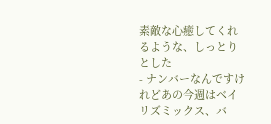素敵な心癒してくれるような、しっとりとした
- ナンバーなんですけれどあの今週はベイリズミックス、バ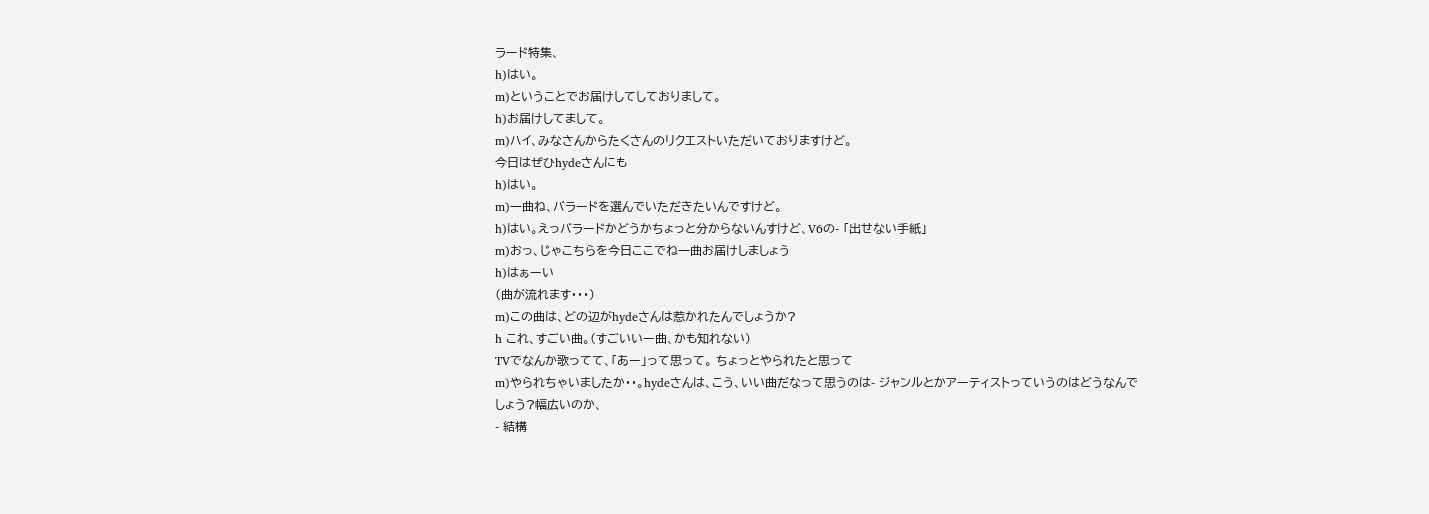ラード特集、
h)はい。
m)ということでお届けしてしておりまして。
h)お届けしてまして。
m)ハイ、みなさんからたくさんのリクエストいただいておりますけど。
今日はぜひhydeさんにも
h)はい。
m)一曲ね、バラードを選んでいただきたいんですけど。
h)はい。えっバラードかどうかちょっと分からないんすけど、V6の- 「出せない手紙」
m)おっ、じゃこちらを今日ここでね一曲お届けしましょう
h)はぁーい
(曲が流れます・・・)
m)この曲は、どの辺がhydeさんは惹かれたんでしょうか?
h これ、すごい曲。(すごいいー曲、かも知れない)
TVでなんか歌ってて、「あー」って思って。 ちょっとやられたと思って
m)やられちゃいましたか・・。hydeさんは、こう、いい曲だなって思うのは- ジャンルとかアーティストっていうのはどうなんでしょう?幅広いのか、
- 結構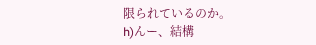限られているのか。
h)んー、結構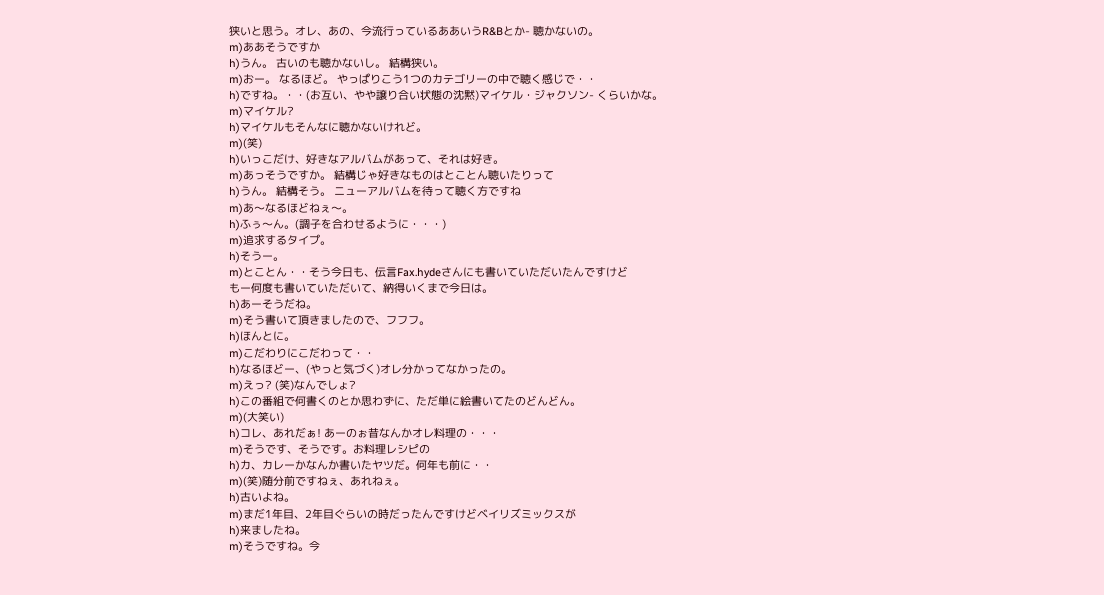狭いと思う。オレ、あの、今流行っているああいうR&Bとか- 聴かないの。
m)ああそうですか
h)うん。 古いのも聴かないし。 結構狭い。
m)おー。 なるほど。 やっぱりこう1つのカテゴリーの中で聴く感じで・・
h)ですね。・・(お互い、やや譲り合い状態の沈黙)マイケル・ジャクソン- くらいかな。
m)マイケル?
h)マイケルもそんなに聴かないけれど。
m)(笑)
h)いっこだけ、好きなアルバムがあって、それは好き。
m)あっそうですか。 結構じゃ好きなものはとことん聴いたりって
h)うん。 結構そう。 ニューアルバムを待って聴く方ですね
m)あ〜なるほどねぇ〜。
h)ふぅ〜ん。(調子を合わせるように・・・)
m)追求するタイプ。
h)そうー。
m)とことん・・そう今日も、伝言Fax.hydeさんにも書いていただいたんですけど
もー何度も書いていただいて、納得いくまで今日は。
h)あーそうだね。
m)そう書いて頂きましたので、フフフ。
h)ほんとに。
m)こだわりにこだわって・・
h)なるほどー、(やっと気づく)オレ分かってなかったの。
m)えっ? (笑)なんでしょ?
h)この番組で何書くのとか思わずに、ただ単に絵書いてたのどんどん。
m)(大笑い)
h)コレ、あれだぁ! あーのぉ昔なんかオレ料理の・・・
m)そうです、そうです。お料理レシピの
h)カ、カレーかなんか書いたヤツだ。何年も前に・・
m)(笑)随分前ですねぇ、あれねぇ。
h)古いよね。
m)まだ1年目、2年目ぐらいの時だったんですけどベイリズミックスが
h)来ましたね。
m)そうですね。今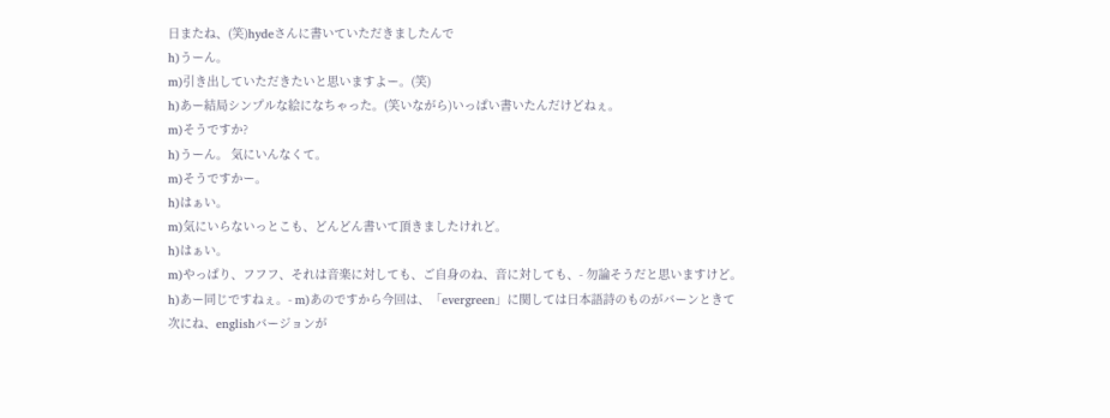日またね、(笑)hydeさんに書いていただきましたんで
h)うーん。
m)引き出していただきたいと思いますよー。(笑)
h)あー結局シンプルな絵になちゃった。(笑いながら)いっぱい書いたんだけどねぇ。
m)そうですか?
h)うーん。 気にいんなくて。
m)そうですかー。
h)はぁい。
m)気にいらないっとこも、どんどん書いて頂きましたけれど。
h)はぁい。
m)やっぱり、フフフ、それは音楽に対しても、ご自身のね、音に対しても、- 勿論そうだと思いますけど。
h)あー同じですねぇ。- m)あのですから今回は、「evergreen」に関しては日本語詩のものがバーンときて
次にね、englishバージョンが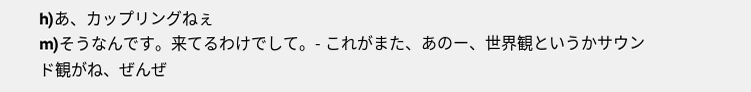h)あ、カップリングねぇ
m)そうなんです。来てるわけでして。- これがまた、あのー、世界観というかサウンド観がね、ぜんぜ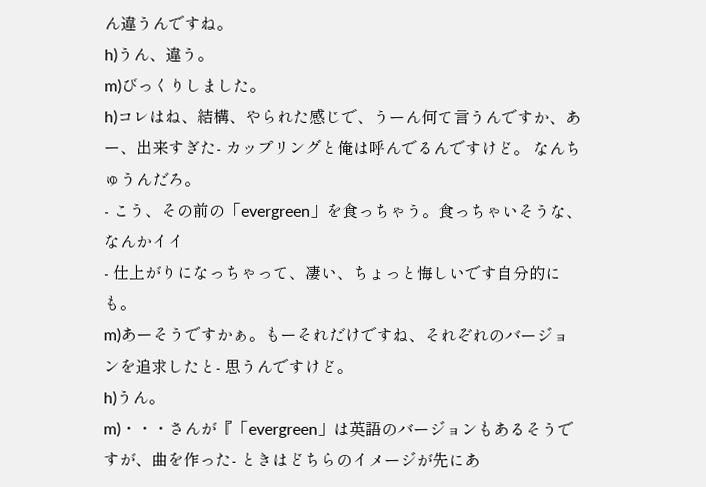ん違うんですね。
h)うん、違う。
m)びっくりしました。
h)コレはね、結構、やられた感じで、うーん何て言うんですか、あー、出来すぎた- カップリングと俺は呼んでるんですけど。 なんちゅうんだろ。
- こう、その前の「evergreen」を食っちゃう。食っちゃいそうな、なんかイイ
- 仕上がりになっちゃって、凄い、ちょっと悔しいです自分的にも。
m)あーそうですかぁ。もーそれだけですね、それぞれのバージョンを追求したと- 思うんですけど。
h)うん。
m)・・・さんが『「evergreen」は英語のバージョンもあるそうですが、曲を作った- ときはどちらのイメージが先にあ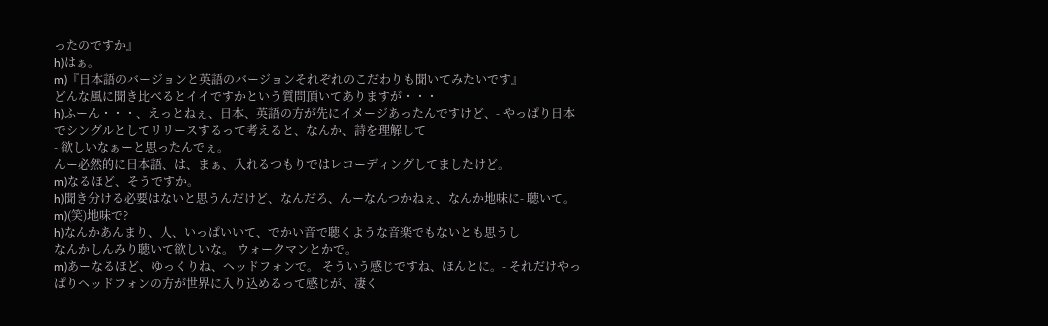ったのですか』
h)はぁ。
m)『日本語のバージョンと英語のバージョンそれぞれのこだわりも聞いてみたいです』
どんな風に聞き比べるとイイですかという質問頂いてありますが・・・
h)ふーん・・・、えっとねぇ、日本、英語の方が先にイメージあったんですけど、- やっぱり日本でシングルとしてリリースするって考えると、なんか、詩を理解して
- 欲しいなぁーと思ったんでぇ。
んー必然的に日本語、は、まぁ、入れるつもりではレコーディングしてましたけど。
m)なるほど、そうですか。
h)聞き分ける必要はないと思うんだけど、なんだろ、んーなんつかねぇ、なんか地味に- 聴いて。
m)(笑)地味で?
h)なんかあんまり、人、いっぱいいて、でかい音で聴くような音楽でもないとも思うし
なんかしんみり聴いて欲しいな。 ウォークマンとかで。
m)あーなるほど、ゆっくりね、ヘッドフォンで。 そういう感じですね、ほんとに。- それだけやっぱりヘッドフォンの方が世界に入り込めるって感じが、凄く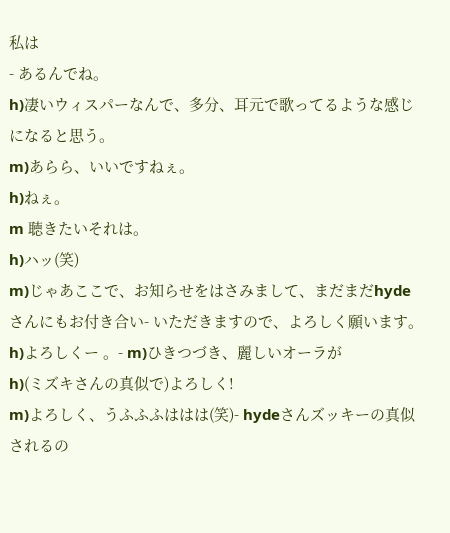私は
- あるんでね。
h)凄いウィスパーなんで、多分、耳元で歌ってるような感じになると思う。
m)あらら、いいですねぇ。
h)ねぇ。
m 聴きたいそれは。
h)ハッ(笑)
m)じゃあここで、お知らせをはさみまして、まだまだhydeさんにもお付き合い- いただきますので、よろしく願います。
h)よろしくー 。- m)ひきつづき、麗しいオーラが
h)(ミズキさんの真似で)よろしく!
m)よろしく、うふふふははは(笑)- hydeさんズッキーの真似されるの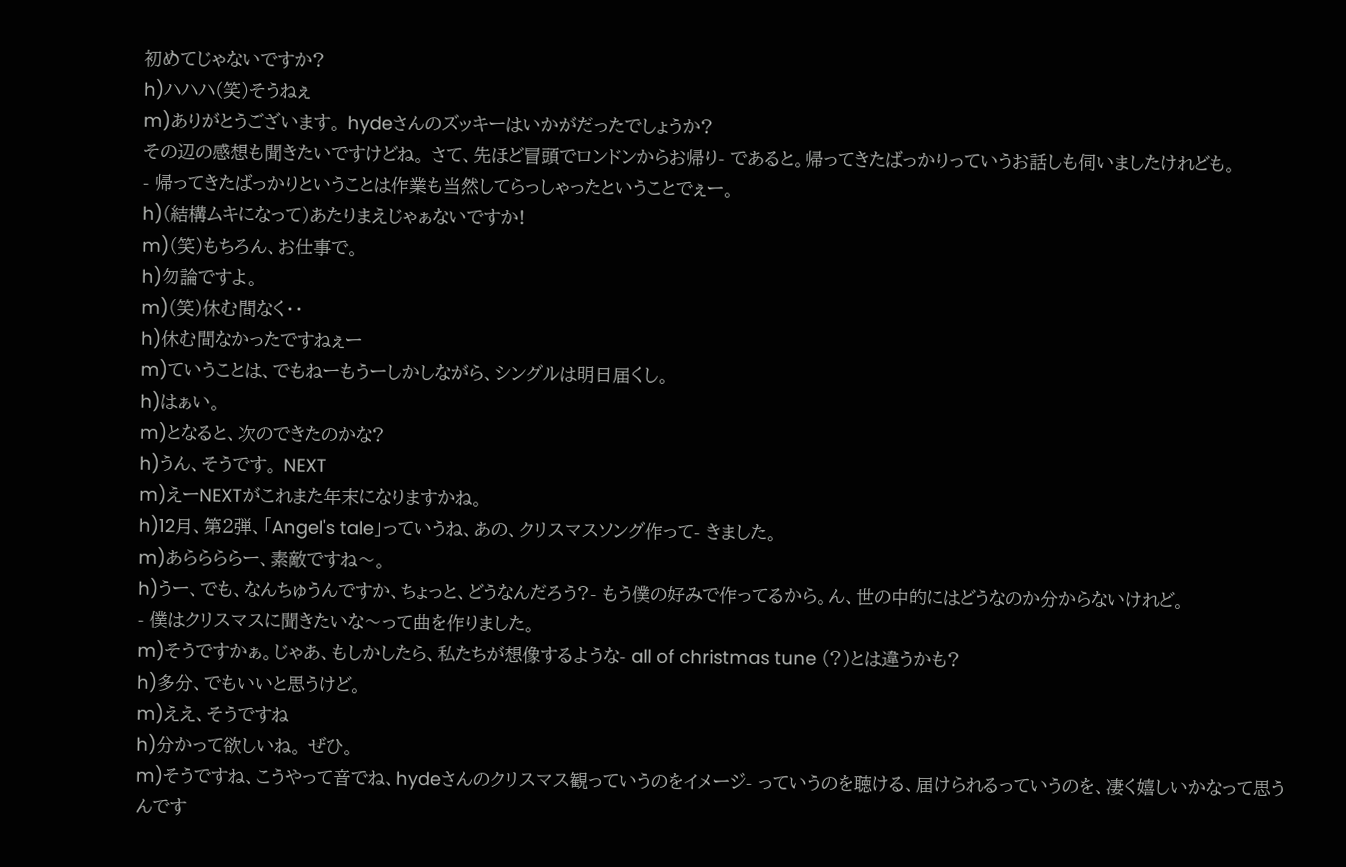初めてじゃないですか?
h)ハハハ(笑)そうねぇ
m)ありがとうございます。 hydeさんのズッキーはいかがだったでしょうか?
その辺の感想も聞きたいですけどね。 さて、先ほど冒頭でロンドンからお帰り- であると。帰ってきたばっかりっていうお話しも伺いましたけれども。
- 帰ってきたばっかりということは作業も当然してらっしゃったということでぇー。
h)(結構ムキになって)あたりまえじゃぁないですか!
m)(笑)もちろん、お仕事で。
h)勿論ですよ。
m)(笑)休む間なく・・
h)休む間なかったですねぇー
m)ていうことは、でもねーもうーしかしながら、シングルは明日届くし。
h)はぁい。
m)となると、次のできたのかな?
h)うん、そうです。 NEXT
m)えーNEXTがこれまた年末になりますかね。
h)12月、第2弾、「Angel's tale」っていうね、あの、クリスマスソング作って- きました。
m)あららららー、素敵ですね〜。
h)うー、でも、なんちゅうんですか、ちょっと、どうなんだろう?- もう僕の好みで作ってるから。ん、世の中的にはどうなのか分からないけれど。
- 僕はクリスマスに聞きたいな〜って曲を作りました。
m)そうですかぁ。じゃあ、もしかしたら、私たちが想像するような- all of christmas tune (?)とは違うかも?
h)多分、でもいいと思うけど。
m)ええ、そうですね
h)分かって欲しいね。 ぜひ。
m)そうですね、こうやって音でね、hydeさんのクリスマス観っていうのをイメージ- っていうのを聴ける、届けられるっていうのを、凄く嬉しいかなって思うんです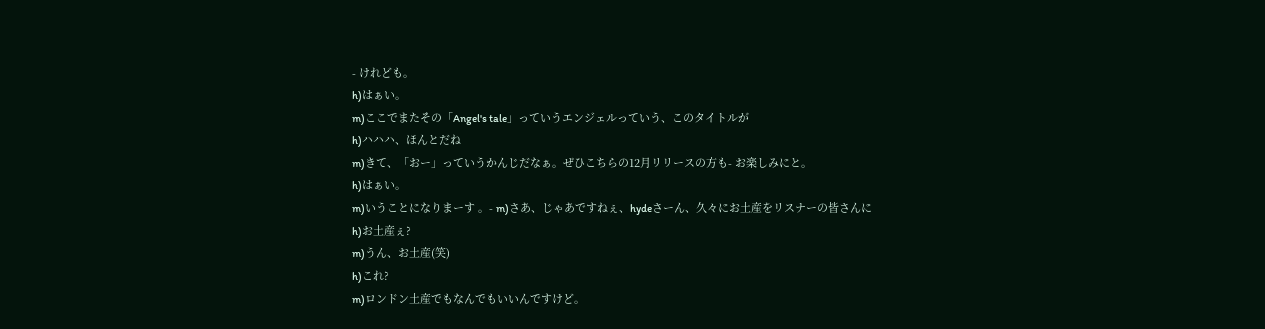- けれども。
h)はぁい。
m)ここでまたその「Angel's tale」っていうエンジェルっていう、このタイトルが
h)ハハハ、ほんとだね
m)きて、「おー」っていうかんじだなぁ。ぜひこちらの12月リリースの方も- お楽しみにと。
h)はぁい。
m)いうことになりまーす 。- m)さあ、じゃあですねぇ、hydeさーん、久々にお土産をリスナーの皆さんに
h)お土産ぇ?
m)うん、お土産(笑)
h)これ?
m)ロンドン土産でもなんでもいいんですけど。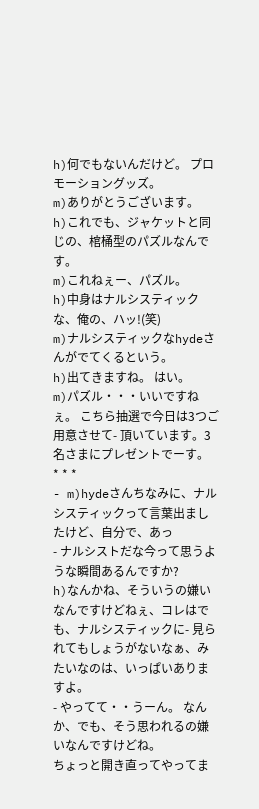h)何でもないんだけど。 プロモーショングッズ。
m)ありがとうございます。
h)これでも、ジャケットと同じの、棺桶型のパズルなんです。
m)これねぇー、パズル。
h)中身はナルシスティックな、俺の、ハッ!(笑)
m)ナルシスティックなhydeさんがでてくるという。
h)出てきますね。 はい。
m)パズル・・・いいですねぇ。 こちら抽選で今日は3つご用意させて- 頂いています。3名さまにプレゼントでーす。
* * *
- m)hydeさんちなみに、ナルシスティックって言葉出ましたけど、自分で、あっ
- ナルシストだな今って思うような瞬間あるんですか?
h)なんかね、そういうの嫌いなんですけどねぇ、コレはでも、ナルシスティックに- 見られてもしょうがないなぁ、みたいなのは、いっぱいありますよ。
- やってて・・うーん。 なんか、でも、そう思われるの嫌いなんですけどね。
ちょっと開き直ってやってま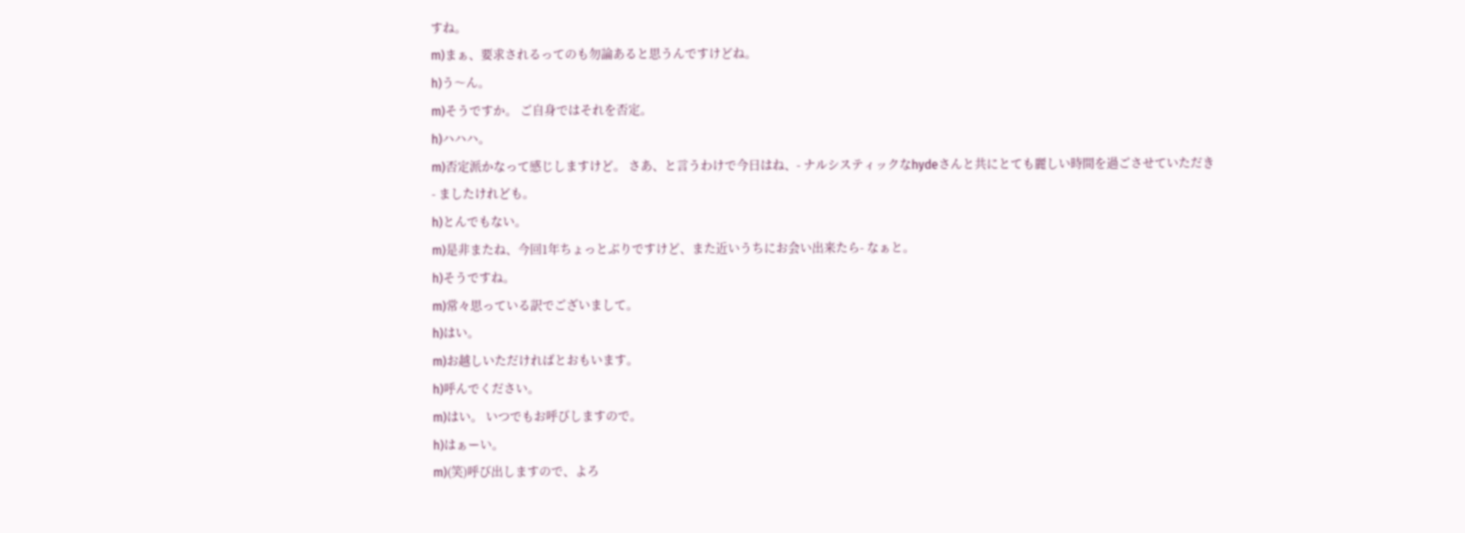すね。
m)まぁ、要求されるってのも勿論あると思うんですけどね。
h)う〜ん。
m)そうですか。 ご自身ではそれを否定。
h)ハハハ。
m)否定派かなって感じしますけど。 さあ、と言うわけで今日はね、- ナルシスティックなhydeさんと共にとても麗しい時間を過ごさせていただき
- ましたけれども。
h)とんでもない。
m)是非またね、今回1年ちょっとぶりですけど、また近いうちにお会い出来たら- なぁと。
h)そうですね。
m)常々思っている訳でございまして。
h)はい。
m)お越しいただければとおもいます。
h)呼んでください。
m)はい。 いつでもお呼びしますので。
h)はぁーい。
m)(笑)呼び出しますので、よろ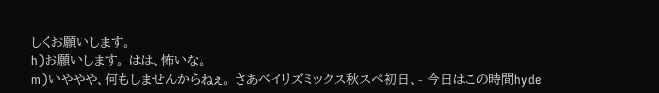しくお願いします。
h)お願いします。 はは、怖いな。
m)いややや、何もしませんからねぇ。 さあベイリズミックス秋スペ初日、- 今日はこの時間hyde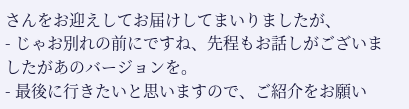さんをお迎えしてお届けしてまいりましたが、
- じゃお別れの前にですね、先程もお話しがございましたがあのバージョンを。
- 最後に行きたいと思いますので、ご紹介をお願い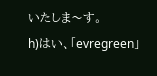いたしま〜す。
h)はい、「evregreen」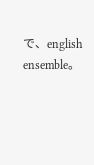で、english ensemble。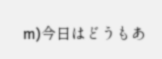m)今日はどうもあ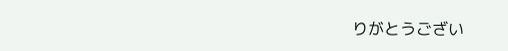りがとうござい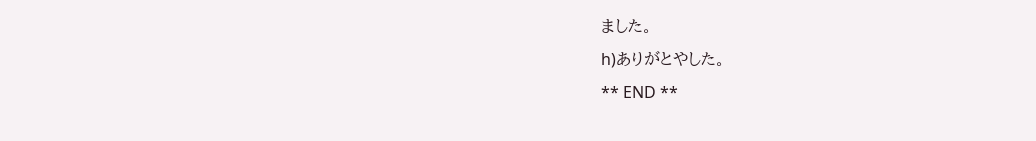ました。
h)ありがとやした。
** END **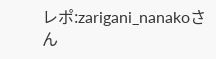レポ:zarigani_nanakoさん